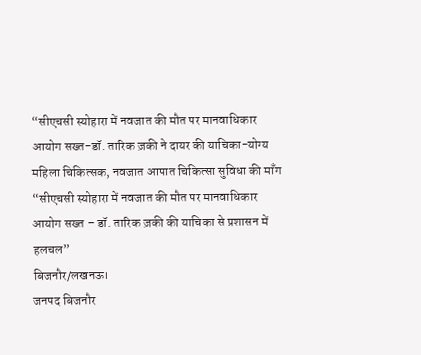“सीएचसी स्योहारा में नवजात की मौत पर मानवाधिकार आयोग सख्त-डॉ. तारिक ज़की ने दायर की याचिका-योग्य महिला चिकित्सक, नवजात आपात चिकित्सा सुविधा की माँग
“सीएचसी स्योहारा में नवजात की मौत पर मानवाधिकार आयोग सख्त – डॉ. तारिक ज़की की याचिका से प्रशासन में हलचल”
बिजनौर/लखनऊ।
जनपद बिजनौर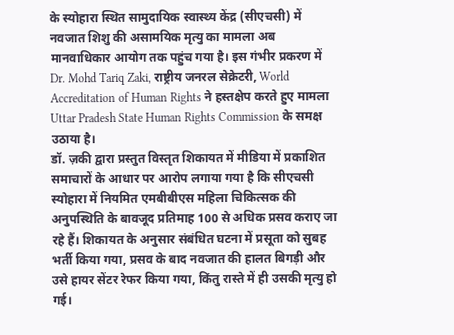के स्योहारा स्थित सामुदायिक स्वास्थ्य केंद्र (सीएचसी) में नवजात शिशु की असामयिक मृत्यु का मामला अब मानवाधिकार आयोग तक पहुंच गया है। इस गंभीर प्रकरण में Dr. Mohd Tariq Zaki, राष्ट्रीय जनरल सेक्रेटरी, World Accreditation of Human Rights ने हस्तक्षेप करते हुए मामला Uttar Pradesh State Human Rights Commission के समक्ष उठाया है।
डॉ. ज़की द्वारा प्रस्तुत विस्तृत शिकायत में मीडिया में प्रकाशित समाचारों के आधार पर आरोप लगाया गया है कि सीएचसी स्योहारा में नियमित एमबीबीएस महिला चिकित्सक की अनुपस्थिति के बावजूद प्रतिमाह 100 से अधिक प्रसव कराए जा रहे हैं। शिकायत के अनुसार संबंधित घटना में प्रसूता को सुबह भर्ती किया गया, प्रसव के बाद नवजात की हालत बिगड़ी और उसे हायर सेंटर रेफर किया गया, किंतु रास्ते में ही उसकी मृत्यु हो गई।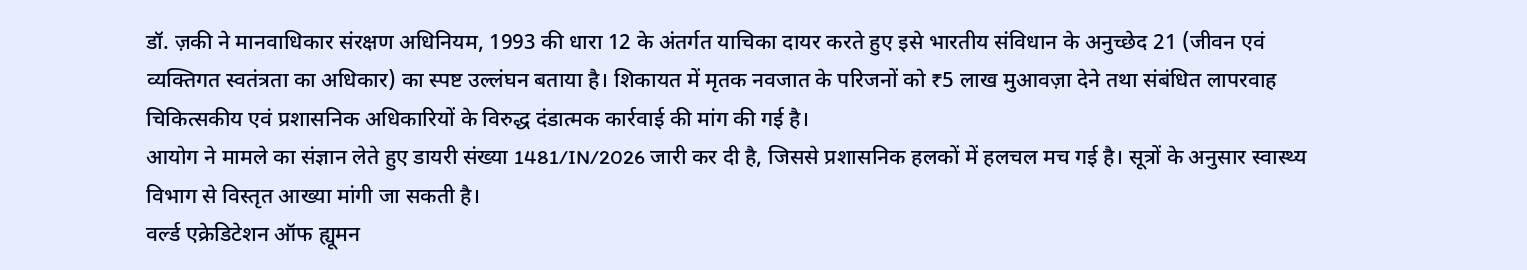डॉ. ज़की ने मानवाधिकार संरक्षण अधिनियम, 1993 की धारा 12 के अंतर्गत याचिका दायर करते हुए इसे भारतीय संविधान के अनुच्छेद 21 (जीवन एवं व्यक्तिगत स्वतंत्रता का अधिकार) का स्पष्ट उल्लंघन बताया है। शिकायत में मृतक नवजात के परिजनों को ₹5 लाख मुआवज़ा देने तथा संबंधित लापरवाह चिकित्सकीय एवं प्रशासनिक अधिकारियों के विरुद्ध दंडात्मक कार्रवाई की मांग की गई है।
आयोग ने मामले का संज्ञान लेते हुए डायरी संख्या 1481/IN/2026 जारी कर दी है, जिससे प्रशासनिक हलकों में हलचल मच गई है। सूत्रों के अनुसार स्वास्थ्य विभाग से विस्तृत आख्या मांगी जा सकती है।
वर्ल्ड एक्रेडिटेशन ऑफ ह्यूमन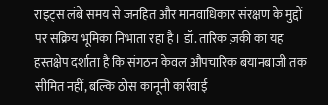राइट्स लंबे समय से जनहित और मानवाधिकार संरक्षण के मुद्दों पर सक्रिय भूमिका निभाता रहा है। डॉ. तारिक ज़की का यह हस्तक्षेप दर्शाता है कि संगठन केवल औपचारिक बयानबाजी तक सीमित नहीं, बल्कि ठोस कानूनी कार्रवाई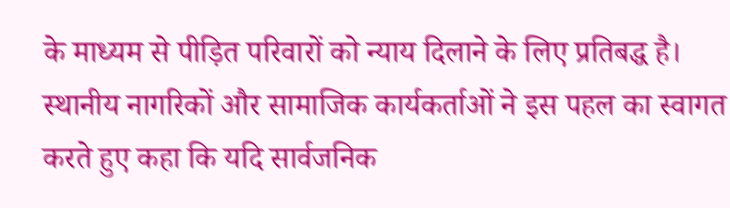के माध्यम से पीड़ित परिवारों को न्याय दिलाने के लिए प्रतिबद्ध है।
स्थानीय नागरिकों और सामाजिक कार्यकर्ताओं ने इस पहल का स्वागत करते हुए कहा कि यदि सार्वजनिक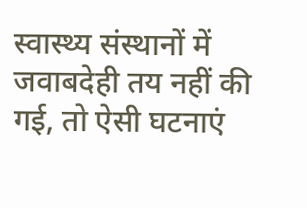स्वास्थ्य संस्थानों में जवाबदेही तय नहीं की गई, तो ऐसी घटनाएं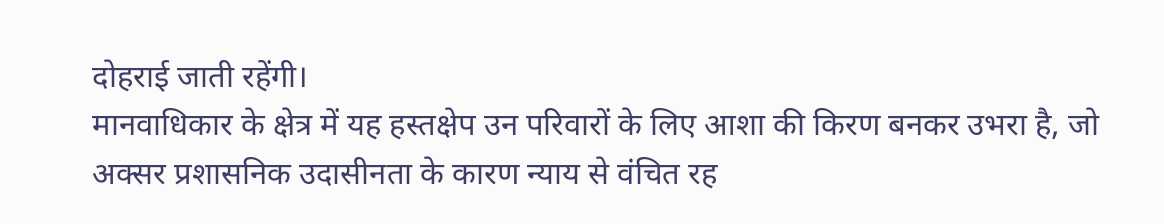दोहराई जाती रहेंगी।
मानवाधिकार के क्षेत्र में यह हस्तक्षेप उन परिवारों के लिए आशा की किरण बनकर उभरा है, जो अक्सर प्रशासनिक उदासीनता के कारण न्याय से वंचित रह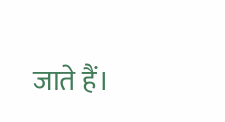जाते हैं।